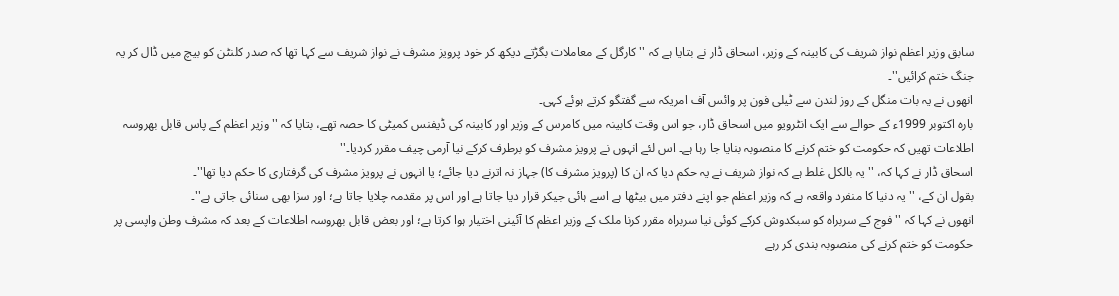سابق وزیر اعظم نواز شریف کی کابینہ کے وزیر، اسحاق ڈار نے بتایا ہے کہ ''کارگل کے معاملات بگڑتے دیکھ کر خود پرویز مشرف نے نواز شریف سے کہا تھا کہ صدر کلنٹن کو بیچ میں ڈال کر یہ جنگ ختم کرائیں''۔
انھوں نے یہ بات منگل کے روز لندن سے ٹیلی فون پر وائس آف امریکہ سے گفتگو کرتے ہوئے کہی۔
بارہ اکتوبر 1999ء کے حوالے سے ایک انٹرویو میں اسحاق ڈار، جو اس وقت کابینہ میں کامرس کے وزیر اور کابینہ کی ڈیفنس کمیٹی کا حصہ تھے، بتایا کہ ''وزیر اعظم کے پاس قابل بھروسہ اطلاعات تھیں کہ حکومت کو ختم کرنے کا منصوبہ بنایا جا رہا ہے۔ اس لئے انہوں نے پرویز مشرف کو برطرف کرکے نیا آرمی چیف مقرر کردیا۔''
اسحاق ڈار نے کہا کہ، ''یہ بالکل غلط ہے کہ نواز شریف نے یہ حکم دیا کہ ان کا (پرویز مشرف کا) جہاز نہ اترنے دیا جائے؛ یا انہوں نے پرویز مشرف کی گرفتاری کا حکم دیا تھا''۔
بقول ان کے، ''یہ دنیا کا منفرد واقعہ ہے کہ وزیر اعظم جو اپنے دفتر میں بیٹھا ہے اسے ہائی جیکر قرار دیا جاتا ہے اور اس پر مقدمہ چلایا جاتا ہے؛ اور سزا بھی سنائی جاتی ہے''۔
انھوں نے کہا کہ ''فوج کے سربراہ کو سبکدوش کرکے کوئی نیا سربراہ مقرر کرنا ملک کے وزیر اعظم کا آئینی اختیار ہوا کرتا ہے؛ اور بعض قابل بھروسہ اطلاعات کے بعد کہ مشرف وطن واپسی پر حکومت کو ختم کرنے کی منصوبہ بندی کر رہے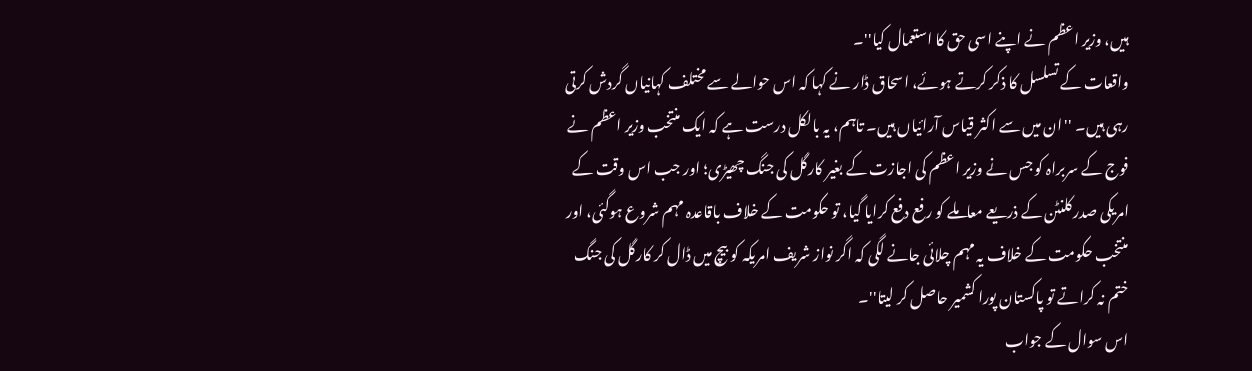ہیں، وزیر اعظم نے اپنے اسی حق کا استعمال کیا''۔
واقعات کے تسلسل کا ذکر کرتے ہوئے، اسحاق ڈار نے کہا کہ اس حوالے سے مختلف کہانیاں گردش کرتی رہی ہیں۔ ''ان میں سے اکثر قیاس آرائیاں ہیں۔ تاہم، یہ بالکل درست ہے کہ ایک منتخب وزیر اعظم نے فوج کے سربراہ کو جس نے وزیر اعظم کی اجازت کے بغیر کارگل کی جنگ چھیڑی؛ اور جب اس وقت کے امریکی صدر کلنٹن کے ذریعے معاملے کو رفع دفع کرایا گیا، تو حکومت کے خلاف باقاعدہ مہم شروع ہوگئی، اور منتخب حکومت کے خلاف یہ مہم چلائی جانے لگی کہ اگر نواز شریف امریکہ کو بیچ میں ڈال کر کارگل کی جنگ ختم نہ کراتے تو پاکستان پورا کشمیر حاصل کر لیتا''۔
اس سوال کے جواب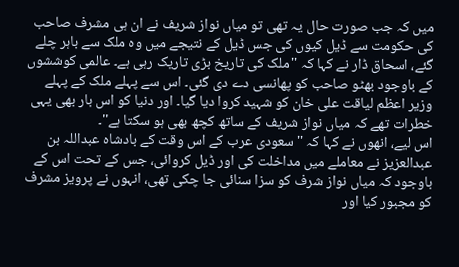میں کہ جب صورت حال یہ تھی تو میاں نواز شریف نے ان ہی مشرف صاحب کی حکومت سے ڈیل کیوں کی جس ڈیل کے نتیجے میں وہ ملک سے باہر چلے گئے، اسحاق ڈار نے کہا کہ ''ملک کی تاریخ بڑی تاریک رہی ہے۔ عالمی کوششوں کے باوجود بھٹو صاحب کو پھانسی دے دی گئی۔ اس سے پہلے ملک کے پہلے وزیر اعظم لیاقت علی خان کو شہید کروا دیا گیا۔ اور دنیا کو اس بار بھی یہی خطرات تھے کہ میاں نواز شریف کے ساتھ کچھ بھی ہو سکتا ہے''۔
اس لیے، انھوں نے کہا کہ ''سعودی عرب کے اس وقت کے بادشاہ عبداللہ بن عبدالعزیز نے معاملے میں مداخلت کی اور ڈیل کروائی، جس کے تحت اس کے باوجود کہ میاں نواز شرف کو سزا سنائی جا چکی تھی، انہوں نے پرویز مشرف کو مجبور کیا اور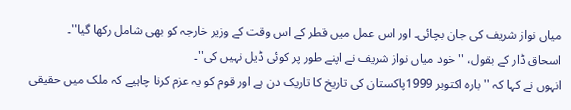میاں نواز شریف کی جان بچائی۔ اور اس عمل میں قطر کے اس وقت کے وزیر خارجہ کو بھی شامل رکھا گیا''۔
اسحاق ڈار کے بقول، ''خود میاں نواز شریف نے اپنے طور پر کوئی ڈیل نہیں کی''۔
انہوں نے کہا کہ ''بارہ اکتوبر 1999پاکستان کی تاریخ کا تاریک دن ہے اور قوم کو یہ عزم کرنا چاہیے کہ ملک میں حقیقی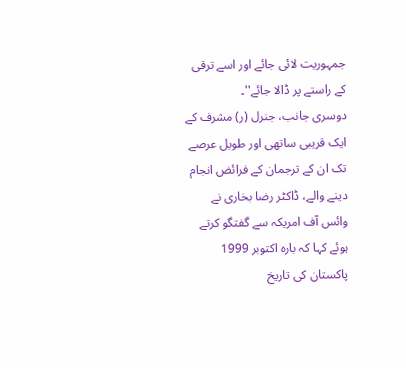جمہوریت لائی جائے اور اسے ترقی کے راستے پر ڈالا جائے''۔
دوسری جانب، جنرل (ر) مشرف کے ایک قریبی ساتھی اور طویل عرصے تک ان کے ترجمان کے فرائض انجام دینے والے، ڈاکٹر رضا بخاری نے وائس آف امریکہ سے گفتگو کرتے ہوئے کہا کہ بارہ اکتوبر 1999 پاکستان کی تاریخ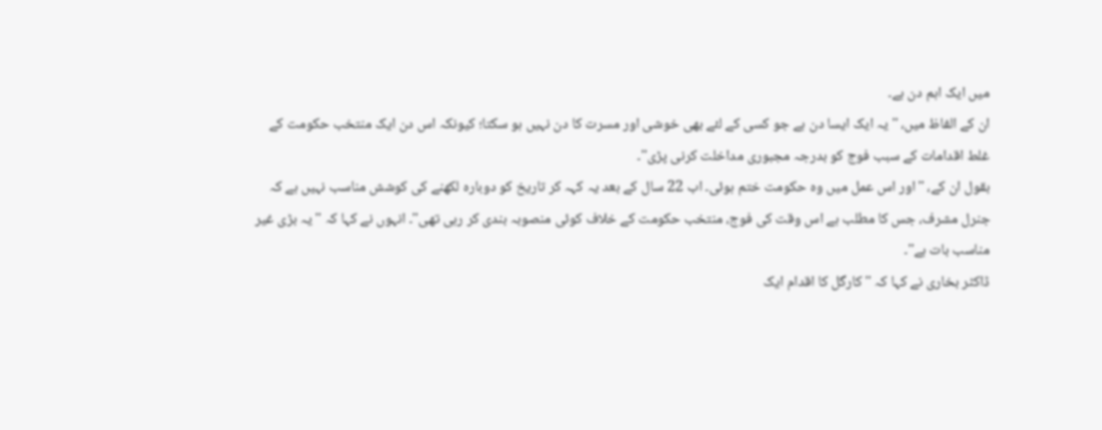میں ایک اہم دن ہے۔
ان کے الفاظ میں، ''یہ ایک ایسا دن ہے جو کسی کے لئے بھی خوشی اور مسرت کا دن نہیں ہو سکتا؛ کیونکہ اس دن ایک منتخب حکومت کے غلط اقدامات کے سبب فوج کو بدرجہ مجبوری مداخلت کرنی پڑی''۔
بقول ان کے، ''اور اس عمل میں وہ حکومت ختم ہوئی۔ اب 22 سال کے بعد یہ کہہ کر تاریخ کو دوبارہ لکھنے کی کوشش مناسب نہیں ہے کہ جنرل مشرف، جس کا مطلب ہے اس وقت کی فوج، منتخب حکومت کے خلاف کوئی منصوبہ بندی کر رہی تھی''۔ انہوں نے کہا کہ ''یہ بڑی غیر مناسب بات ہے''۔
ڈاکٹر بخاری نے کہا کہ ''کارگل کا اقدام ایک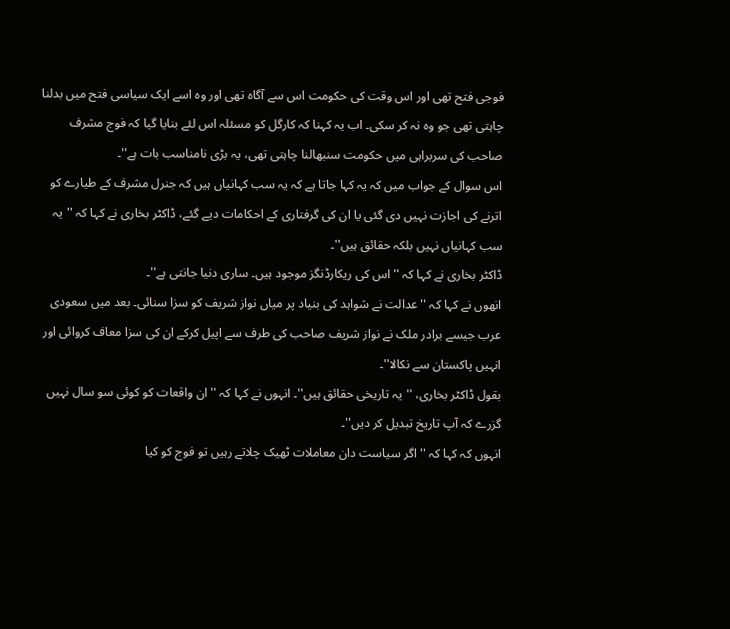فوجی فتح تھی اور اس وقت کی حکومت اس سے آگاہ تھی اور وہ اسے ایک سیاسی فتح میں بدلنا چاہتی تھی جو وہ نہ کر سکی۔ اب یہ کہنا کہ کارگل کو مسئلہ اس لئے بنایا گیا کہ فوج مشرف صاحب کی سربراہی میں حکومت سنبھالنا چاہتی تھی، یہ بڑی نامناسب بات ہے''۔
اس سوال کے جواب میں کہ یہ کہا جاتا ہے کہ یہ سب کہانیاں ہیں کہ جنرل مشرف کے طیارے کو اترنے کی اجازت نہیں دی گئی یا ان کی گرفتاری کے احکامات دیے گئے، ڈاکٹر بخاری نے کہا کہ ''یہ سب کہانیاں نہیں بلکہ حقائق ہیں''۔
ڈاکٹر بخاری نے کہا کہ ''اس کی ریکارڈنگز موجود ہیں۔ ساری دنیا جانتی ہے''۔
انھوں نے کہا کہ ''عدالت نے شواہد کی بنیاد پر میاں نواز شریف کو سزا سنائی۔ بعد میں سعودی عرب جیسے برادر ملک نے نواز شریف صاحب کی طرف سے اپیل کرکے ان کی سزا معاف کروائی اور انہیں پاکستان سے نکالا''۔
بقول ڈاکٹر بخاری، ''یہ تاریخی حقائق ہیں''۔ انہوں نے کہا کہ ''ان واقعات کو کوئی سو سال نہیں گزرے کہ آپ تاریخ تبدیل کر دیں''۔
انہوں کہ کہا کہ ''اگر سیاست دان معاملات ٹھیک چلاتے رہیں تو فوج کو کیا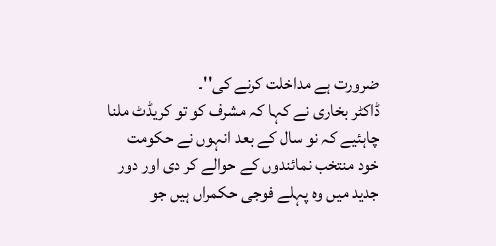ضرورت ہے مداخلت کرنے کی''۔
ڈاکٹر بخاری نے کہا کہ مشرف کو تو کریڈٹ ملنا چاہئیے کہ نو سال کے بعد انہوں نے حکومت خود منتخب نمائندوں کے حوالے کر دی اور دور جدید میں وہ پہلے فوجی حکمراں ہیں جو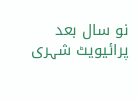نو سال بعد پرائیویٹ شہری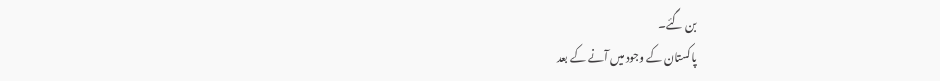بن گئے۔
پاکستان کے وجود میں آنے کے بعد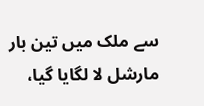سے ملک میں تین بار مارشل لا لگایا گیا،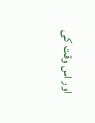اور اس وقت کی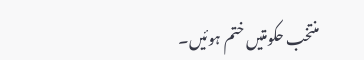منتخب حکومتیں ختم ہوئیں۔